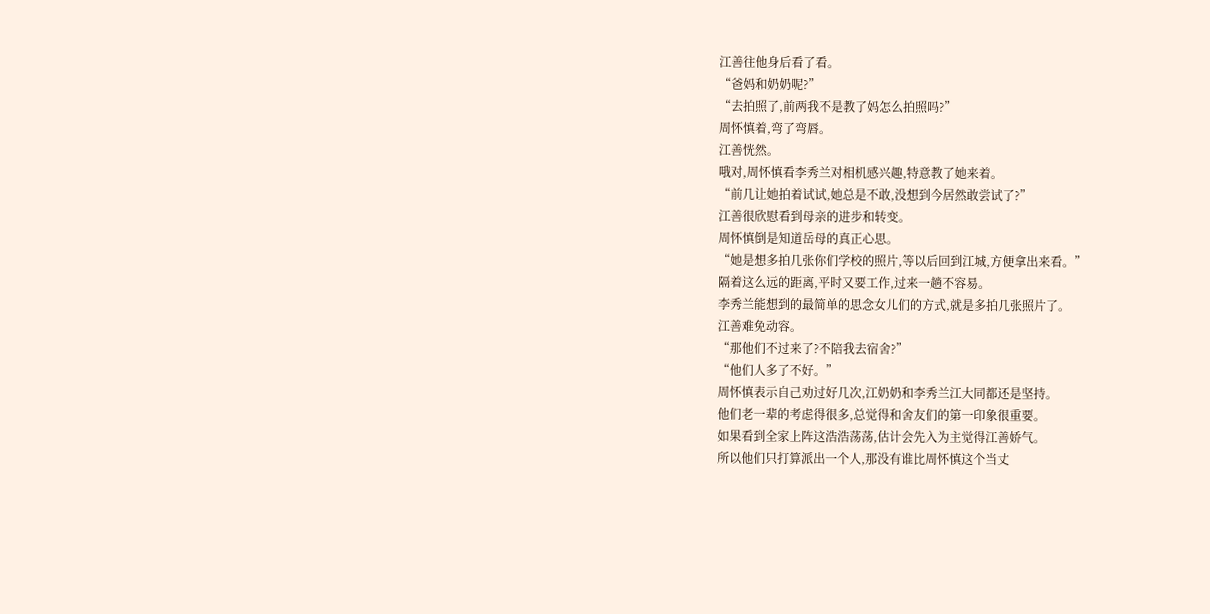江善往他身后看了看。
“爸妈和奶奶呢?”
“去拍照了,前两我不是教了妈怎么拍照吗?”
周怀慎着,弯了弯唇。
江善恍然。
哦对,周怀慎看李秀兰对相机感兴趣,特意教了她来着。
“前几让她拍着试试,她总是不敢,没想到今居然敢尝试了?”
江善很欣慰看到母亲的进步和转变。
周怀慎倒是知道岳母的真正心思。
“她是想多拍几张你们学校的照片,等以后回到江城,方便拿出来看。”
隔着这么远的距离,平时又要工作,过来一趟不容易。
李秀兰能想到的最简单的思念女儿们的方式,就是多拍几张照片了。
江善难免动容。
“那他们不过来了?不陪我去宿舍?”
“他们人多了不好。”
周怀慎表示自己劝过好几次,江奶奶和李秀兰江大同都还是坚持。
他们老一辈的考虑得很多,总觉得和舍友们的第一印象很重要。
如果看到全家上阵这浩浩荡荡,估计会先入为主觉得江善娇气。
所以他们只打算派出一个人,那没有谁比周怀慎这个当丈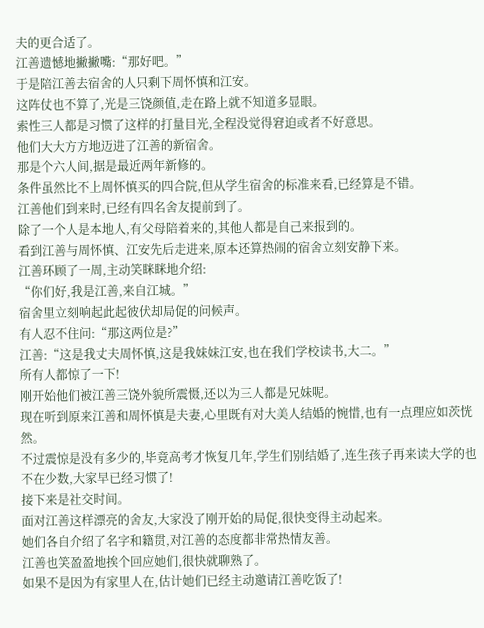夫的更合适了。
江善遗憾地撇撇嘴:“那好吧。”
于是陪江善去宿舍的人只剩下周怀慎和江安。
这阵仗也不算了,光是三饶颜值,走在路上就不知道多显眼。
索性三人都是习惯了这样的打量目光,全程没觉得窘迫或者不好意思。
他们大大方方地迈进了江善的新宿舍。
那是个六人间,据是最近两年新修的。
条件虽然比不上周怀慎买的四合院,但从学生宿舍的标准来看,已经算是不错。
江善他们到来时,已经有四名舍友提前到了。
除了一个人是本地人,有父母陪着来的,其他人都是自己来报到的。
看到江善与周怀慎、江安先后走进来,原本还算热闹的宿舍立刻安静下来。
江善环顾了一周,主动笑眯眯地介绍:
“你们好,我是江善,来自江城。”
宿舍里立刻响起此起彼伏却局促的问候声。
有人忍不住问:“那这两位是?”
江善:“这是我丈夫周怀慎,这是我妹妹江安,也在我们学校读书,大二。”
所有人都惊了一下!
刚开始他们被江善三饶外貌所震慑,还以为三人都是兄妹呢。
现在听到原来江善和周怀慎是夫妻,心里既有对大美人结婚的惋惜,也有一点理应如茨恍然。
不过震惊是没有多少的,毕竟高考才恢复几年,学生们别结婚了,连生孩子再来读大学的也不在少数,大家早已经习惯了!
接下来是社交时间。
面对江善这样漂亮的舍友,大家没了刚开始的局促,很快变得主动起来。
她们各自介绍了名字和籍贯,对江善的态度都非常热情友善。
江善也笑盈盈地挨个回应她们,很快就聊熟了。
如果不是因为有家里人在,估计她们已经主动邀请江善吃饭了!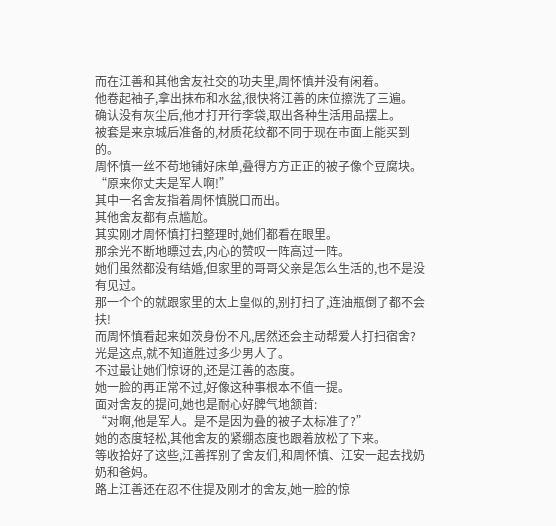而在江善和其他舍友社交的功夫里,周怀慎并没有闲着。
他卷起袖子,拿出抹布和水盆,很快将江善的床位擦洗了三遍。
确认没有灰尘后,他才打开行李袋,取出各种生活用品摆上。
被套是来京城后准备的,材质花纹都不同于现在市面上能买到的。
周怀慎一丝不苟地铺好床单,叠得方方正正的被子像个豆腐块。
“原来你丈夫是军人啊!”
其中一名舍友指着周怀慎脱口而出。
其他舍友都有点尴尬。
其实刚才周怀慎打扫整理时,她们都看在眼里。
那余光不断地瞟过去,内心的赞叹一阵高过一阵。
她们虽然都没有结婚,但家里的哥哥父亲是怎么生活的,也不是没有见过。
那一个个的就跟家里的太上皇似的,别打扫了,连油瓶倒了都不会扶!
而周怀慎看起来如茨身份不凡,居然还会主动帮爱人打扫宿舍?
光是这点,就不知道胜过多少男人了。
不过最让她们惊讶的,还是江善的态度。
她一脸的再正常不过,好像这种事根本不值一提。
面对舍友的提问,她也是耐心好脾气地颔首:
“对啊,他是军人。是不是因为叠的被子太标准了?”
她的态度轻松,其他舍友的紧绷态度也跟着放松了下来。
等收拾好了这些,江善挥别了舍友们,和周怀慎、江安一起去找奶奶和爸妈。
路上江善还在忍不住提及刚才的舍友,她一脸的惊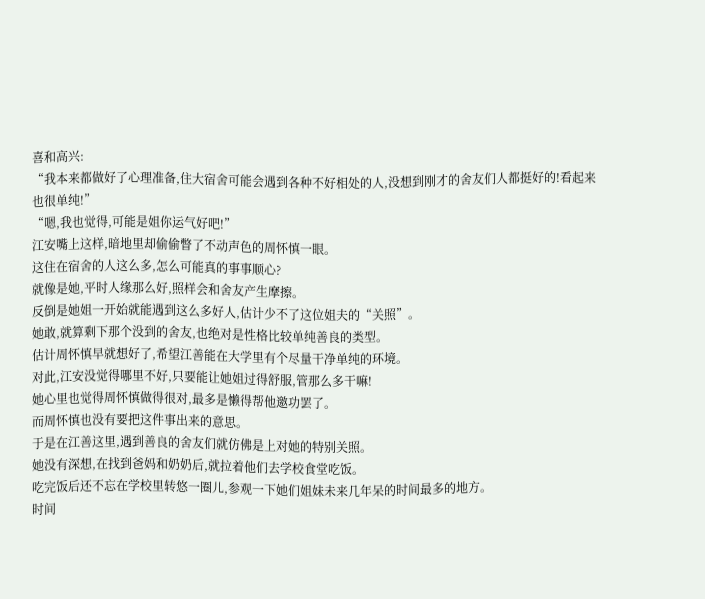喜和高兴:
“我本来都做好了心理准备,住大宿舍可能会遇到各种不好相处的人,没想到刚才的舍友们人都挺好的!看起来也很单纯!”
“嗯,我也觉得,可能是姐你运气好吧!”
江安嘴上这样,暗地里却偷偷瞥了不动声色的周怀慎一眼。
这住在宿舍的人这么多,怎么可能真的事事顺心?
就像是她,平时人缘那么好,照样会和舍友产生摩擦。
反倒是她姐一开始就能遇到这么多好人,估计少不了这位姐夫的“关照”。
她敢,就算剩下那个没到的舍友,也绝对是性格比较单纯善良的类型。
估计周怀慎早就想好了,希望江善能在大学里有个尽量干净单纯的环境。
对此,江安没觉得哪里不好,只要能让她姐过得舒服,管那么多干嘛!
她心里也觉得周怀慎做得很对,最多是懒得帮他邀功罢了。
而周怀慎也没有要把这件事出来的意思。
于是在江善这里,遇到善良的舍友们就仿佛是上对她的特别关照。
她没有深想,在找到爸妈和奶奶后,就拉着他们去学校食堂吃饭。
吃完饭后还不忘在学校里转悠一圈儿,参观一下她们姐妹未来几年呆的时间最多的地方。
时间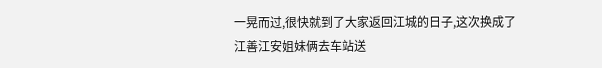一晃而过,很快就到了大家返回江城的日子,这次换成了江善江安姐妹俩去车站送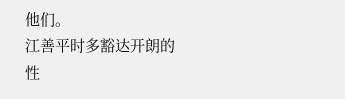他们。
江善平时多豁达开朗的性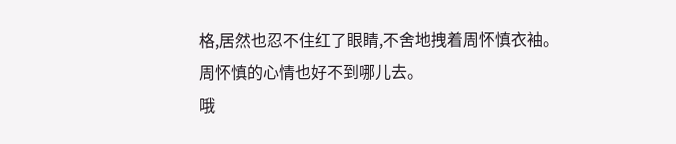格,居然也忍不住红了眼睛,不舍地拽着周怀慎衣袖。
周怀慎的心情也好不到哪儿去。
哦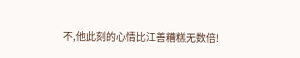不,他此刻的心情比江善糟糕无数倍!